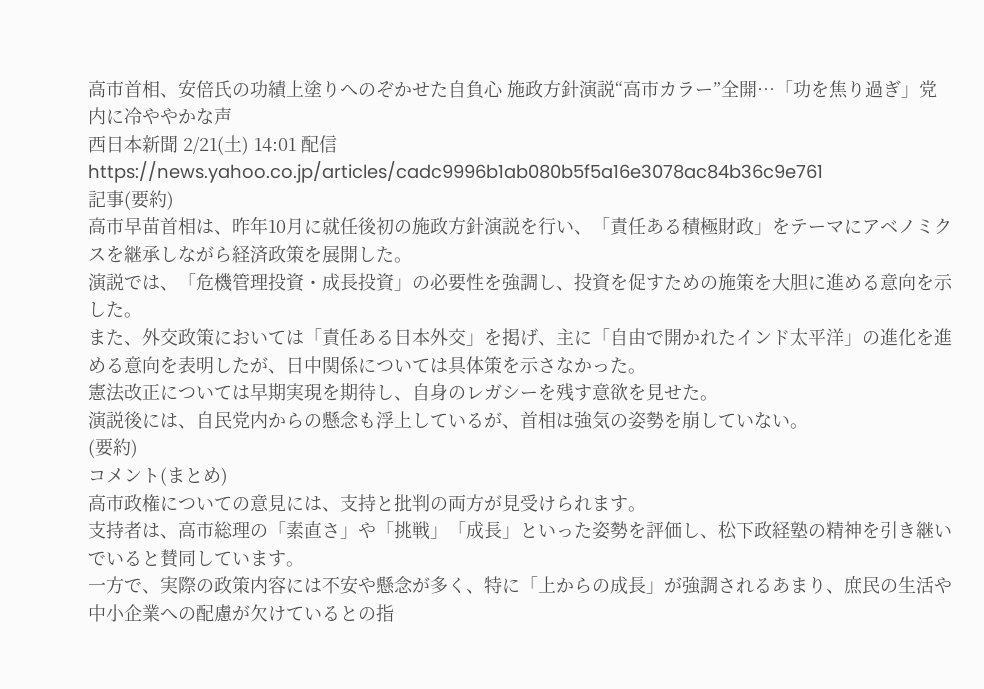高市首相、安倍氏の功績上塗りへのぞかせた自負心 施政方針演説“高市カラー”全開…「功を焦り過ぎ」党内に冷ややかな声
西日本新聞 2/21(土) 14:01 配信
https://news.yahoo.co.jp/articles/cadc9996b1ab080b5f5a16e3078ac84b36c9e761
記事(要約)
高市早苗首相は、昨年10月に就任後初の施政方針演説を行い、「責任ある積極財政」をテーマにアベノミクスを継承しながら経済政策を展開した。
演説では、「危機管理投資・成長投資」の必要性を強調し、投資を促すための施策を大胆に進める意向を示した。
また、外交政策においては「責任ある日本外交」を掲げ、主に「自由で開かれたインド太平洋」の進化を進める意向を表明したが、日中関係については具体策を示さなかった。
憲法改正については早期実現を期待し、自身のレガシーを残す意欲を見せた。
演説後には、自民党内からの懸念も浮上しているが、首相は強気の姿勢を崩していない。
(要約)
コメント(まとめ)
高市政権についての意見には、支持と批判の両方が見受けられます。
支持者は、高市総理の「素直さ」や「挑戦」「成長」といった姿勢を評価し、松下政経塾の精神を引き継いでいると賛同しています。
一方で、実際の政策内容には不安や懸念が多く、特に「上からの成長」が強調されるあまり、庶民の生活や中小企業への配慮が欠けているとの指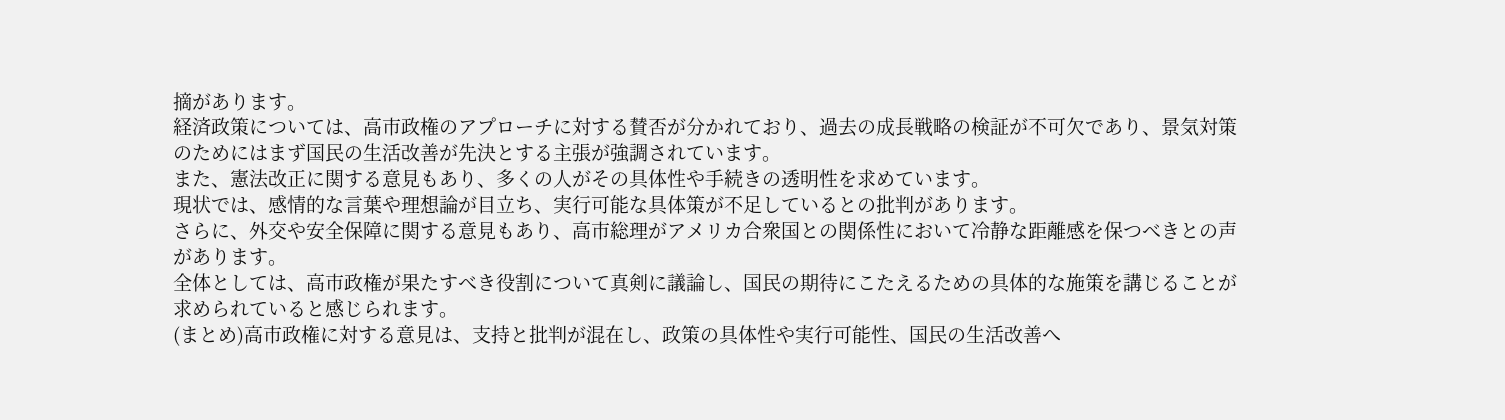摘があります。
経済政策については、高市政権のアプローチに対する賛否が分かれており、過去の成長戦略の検証が不可欠であり、景気対策のためにはまず国民の生活改善が先決とする主張が強調されています。
また、憲法改正に関する意見もあり、多くの人がその具体性や手続きの透明性を求めています。
現状では、感情的な言葉や理想論が目立ち、実行可能な具体策が不足しているとの批判があります。
さらに、外交や安全保障に関する意見もあり、高市総理がアメリカ合衆国との関係性において冷静な距離感を保つべきとの声があります。
全体としては、高市政権が果たすべき役割について真剣に議論し、国民の期待にこたえるための具体的な施策を講じることが求められていると感じられます。
(まとめ)高市政権に対する意見は、支持と批判が混在し、政策の具体性や実行可能性、国民の生活改善へ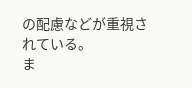の配慮などが重視されている。
ま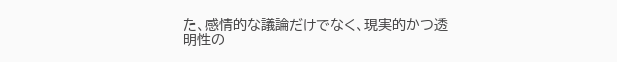た、感情的な議論だけでなく、現実的かつ透明性の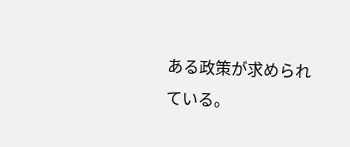ある政策が求められている。